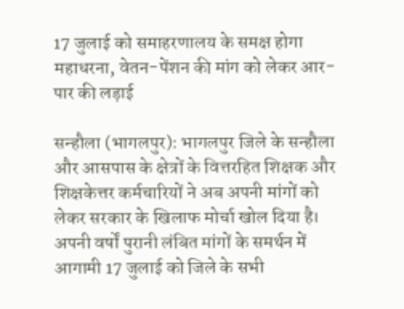17 जुलाई को समाहरणालय के समक्ष होगा महाधरना, वेतन-पेंशन की मांग को लेकर आर-पार की लड़ाई

सन्हौला (भागलपुर): भागलपुर जिले के सन्हौला और आसपास के क्षेत्रों के वित्तरहित शिक्षक और शिक्षकेत्तर कर्मचारियों ने अब अपनी मांगों को लेकर सरकार के खिलाफ मोर्चा खोल दिया है। अपनी वर्षों पुरानी लंबित मांगों के समर्थन में आगामी 17 जुलाई को जिले के सभी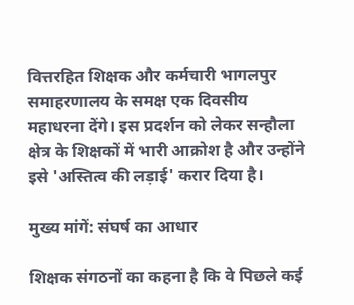वित्तरहित शिक्षक और कर्मचारी भागलपुर समाहरणालय के समक्ष एक दिवसीय महाधरना देंगे। इस प्रदर्शन को लेकर सन्हौला क्षेत्र के शिक्षकों में भारी आक्रोश है और उन्होंने इसे 'अस्तित्व की लड़ाई' करार दिया है।

मुख्य मांगें: संघर्ष का आधार

शिक्षक संगठनों का कहना है कि वे पिछले कई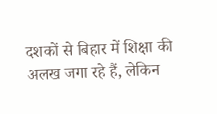दशकों से बिहार में शिक्षा की अलख जगा रहे हैं, लेकिन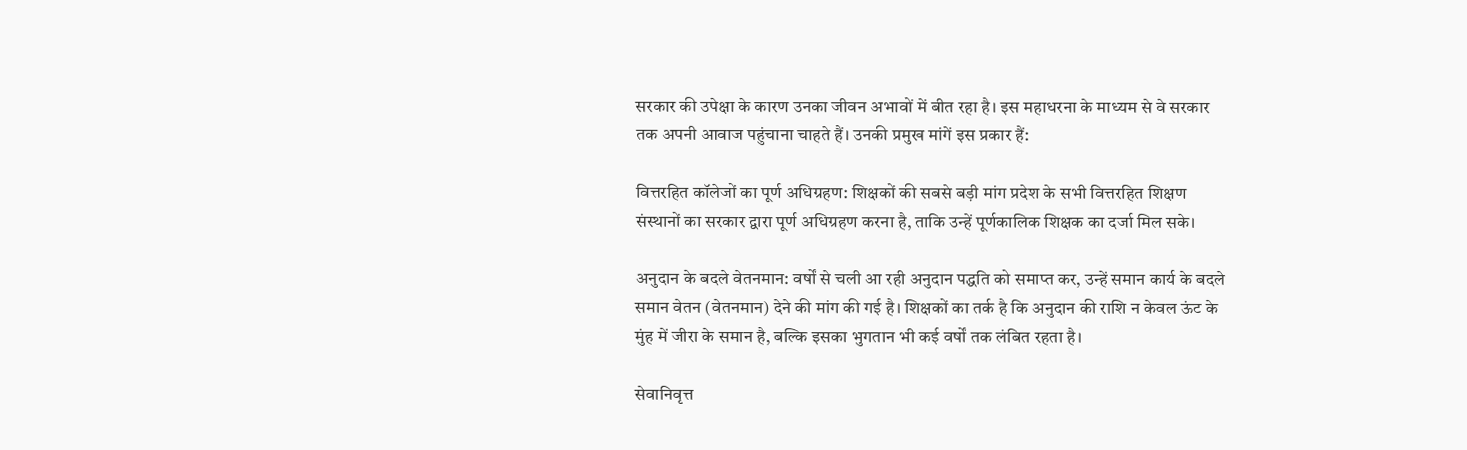सरकार की उपेक्षा के कारण उनका जीवन अभावों में बीत रहा है। इस महाधरना के माध्यम से वे सरकार तक अपनी आवाज पहुंचाना चाहते हैं। उनकी प्रमुख मांगें इस प्रकार हैं:

वित्तरहित कॉलेजों का पूर्ण अधिग्रहण: शिक्षकों की सबसे बड़ी मांग प्रदेश के सभी वित्तरहित शिक्षण संस्थानों का सरकार द्वारा पूर्ण अधिग्रहण करना है, ताकि उन्हें पूर्णकालिक शिक्षक का दर्जा मिल सके।

अनुदान के बदले वेतनमान: वर्षों से चली आ रही अनुदान पद्धति को समाप्त कर, उन्हें समान कार्य के बदले समान वेतन (वेतनमान) देने की मांग की गई है। शिक्षकों का तर्क है कि अनुदान की राशि न केवल ऊंट के मुंह में जीरा के समान है, बल्कि इसका भुगतान भी कई वर्षों तक लंबित रहता है।

सेवानिवृत्त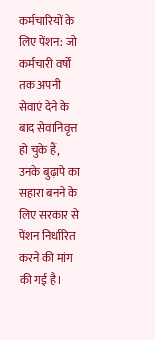कर्मचारियों के लिए पेंशन: जो कर्मचारी वर्षों तक अपनी सेवाएं देने के बाद सेवानिवृत्त हो चुके हैं, उनके बुढ़ापे का सहारा बनने के लिए सरकार से पेंशन निर्धारित करने की मांग की गई है।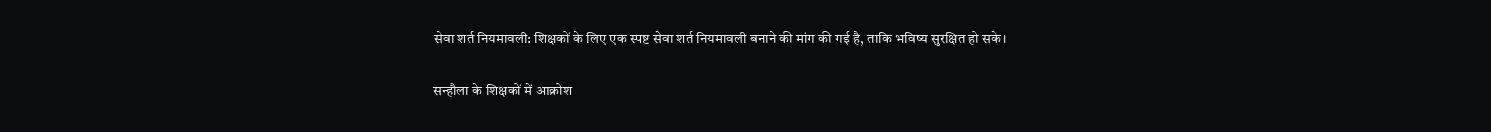सेवा शर्त नियमावली: शिक्षकों के लिए एक स्पष्ट सेवा शर्त नियमावली बनाने की मांग की गई है, ताकि भविष्य सुरक्षित हो सके।

सन्हौला के शिक्षकों में आक्रोश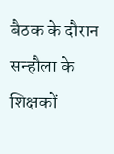बैठक के दौरान सन्हौला के शिक्षकों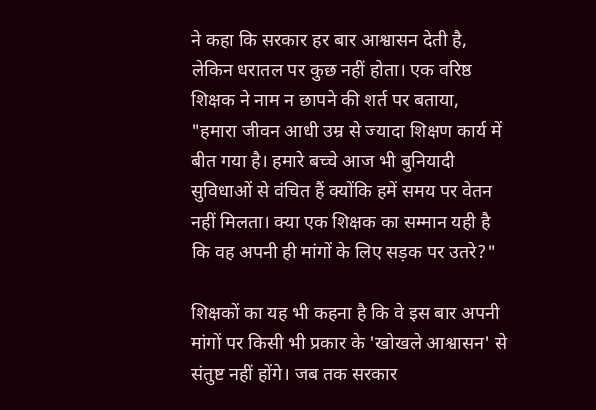ने कहा कि सरकार हर बार आश्वासन देती है, लेकिन धरातल पर कुछ नहीं होता। एक वरिष्ठ शिक्षक ने नाम न छापने की शर्त पर बताया, "हमारा जीवन आधी उम्र से ज्यादा शिक्षण कार्य में बीत गया है। हमारे बच्चे आज भी बुनियादी सुविधाओं से वंचित हैं क्योंकि हमें समय पर वेतन नहीं मिलता। क्या एक शिक्षक का सम्मान यही है कि वह अपनी ही मांगों के लिए सड़क पर उतरे?"

शिक्षकों का यह भी कहना है कि वे इस बार अपनी मांगों पर किसी भी प्रकार के 'खोखले आश्वासन' से संतुष्ट नहीं होंगे। जब तक सरकार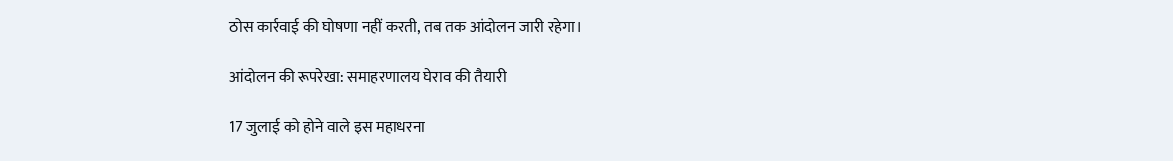ठोस कार्रवाई की घोषणा नहीं करती, तब तक आंदोलन जारी रहेगा।

आंदोलन की रूपरेखा: समाहरणालय घेराव की तैयारी

17 जुलाई को होने वाले इस महाधरना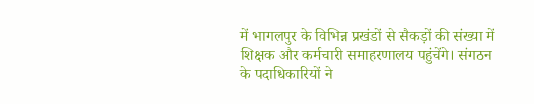में भागलपुर के विभिन्न प्रखंडों से सैकड़ों की संख्या में शिक्षक और कर्मचारी समाहरणालय पहुंचेंगे। संगठन के पदाधिकारियों ने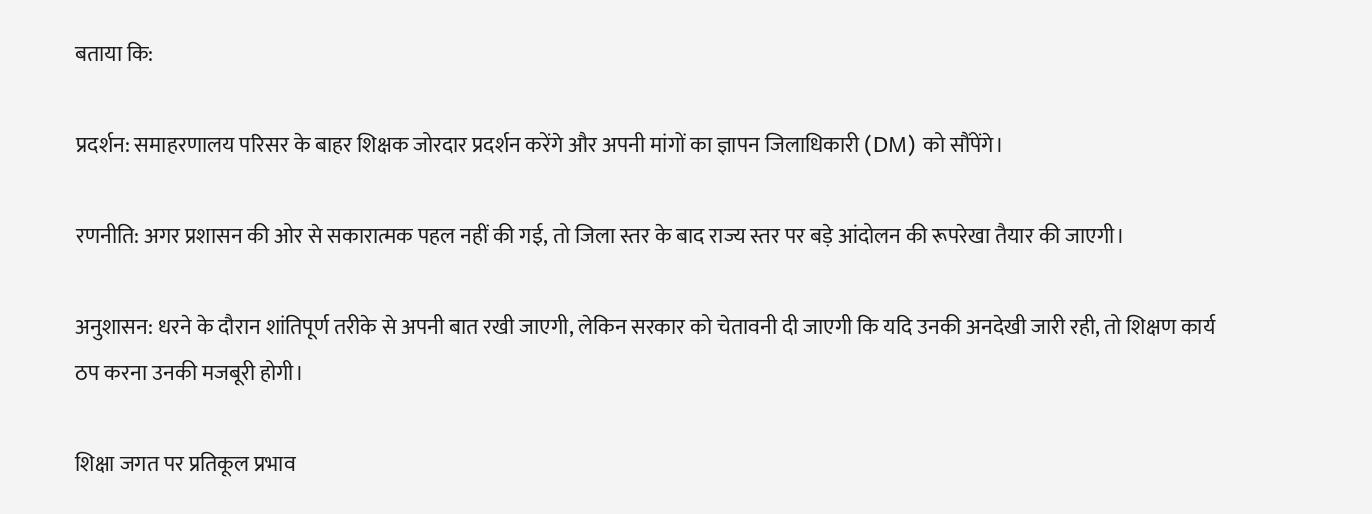बताया कि:

प्रदर्शन: समाहरणालय परिसर के बाहर शिक्षक जोरदार प्रदर्शन करेंगे और अपनी मांगों का ज्ञापन जिलाधिकारी (DM) को सौंपेंगे।

रणनीति: अगर प्रशासन की ओर से सकारात्मक पहल नहीं की गई, तो जिला स्तर के बाद राज्य स्तर पर बड़े आंदोलन की रूपरेखा तैयार की जाएगी।

अनुशासन: धरने के दौरान शांतिपूर्ण तरीके से अपनी बात रखी जाएगी, लेकिन सरकार को चेतावनी दी जाएगी कि यदि उनकी अनदेखी जारी रही, तो शिक्षण कार्य ठप करना उनकी मजबूरी होगी।

शिक्षा जगत पर प्रतिकूल प्रभाव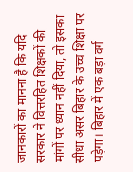जानकारों का मानना है कि यदि सरकार ने वित्तरहित शिक्षकों की मांगों पर ध्यान नहीं दिया, तो इसका सीधा असर बिहार के उच्च शिक्षा पर पड़ेगा। बिहार में एक बड़ा वर्ग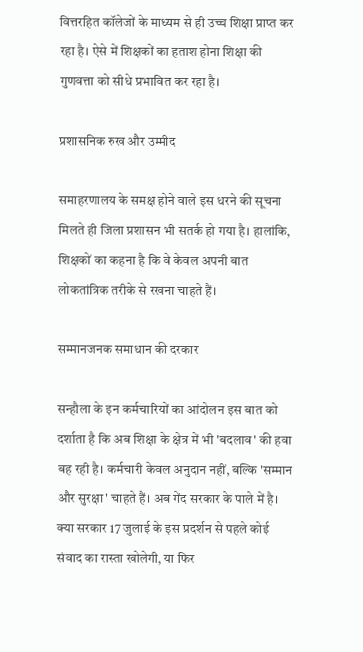वित्तरहित कॉलेजों के माध्यम से ही उच्च शिक्षा प्राप्त कर रहा है। ऐसे में शिक्षकों का हताश होना शिक्षा की गुणवत्ता को सीधे प्रभावित कर रहा है।

प्रशासनिक रुख और उम्मीद

समाहरणालय के समक्ष होने वाले इस धरने की सूचना मिलते ही जिला प्रशासन भी सतर्क हो गया है। हालांकि, शिक्षकों का कहना है कि वे केवल अपनी बात लोकतांत्रिक तरीके से रखना चाहते हैं।

सम्मानजनक समाधान की दरकार

सन्हौला के इन कर्मचारियों का आंदोलन इस बात को दर्शाता है कि अब शिक्षा के क्षेत्र में भी 'बदलाव' की हवा बह रही है। कर्मचारी केवल अनुदान नहीं, बल्कि 'सम्मान और सुरक्षा' चाहते हैं। अब गेंद सरकार के पाले में है। क्या सरकार 17 जुलाई के इस प्रदर्शन से पहले कोई संवाद का रास्ता खोलेगी, या फिर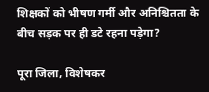शिक्षकों को भीषण गर्मी और अनिश्चितता के बीच सड़क पर ही डटे रहना पड़ेगा?

पूरा जिला, विशेषकर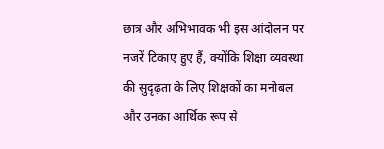छात्र और अभिभावक भी इस आंदोलन पर नजरें टिकाए हुए हैं, क्योंकि शिक्षा व्यवस्था की सुदृढ़ता के लिए शिक्षकों का मनोबल और उनका आर्थिक रूप से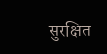सुरक्षित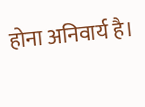होना अनिवार्य है।